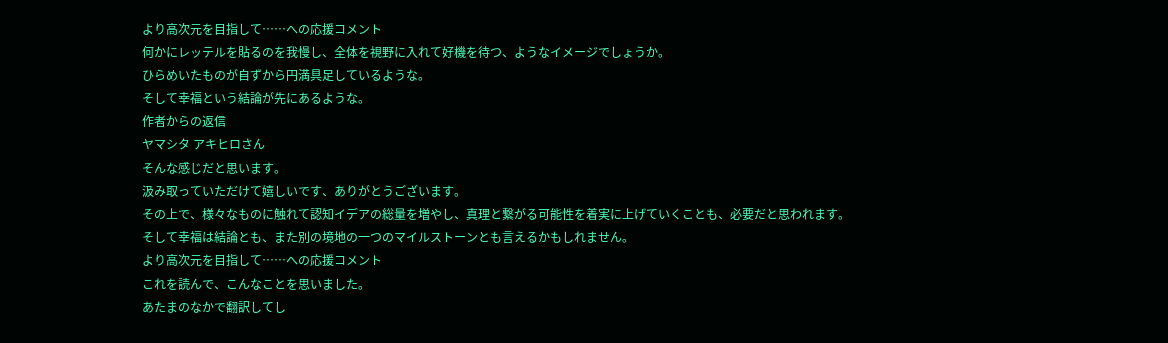より高次元を目指して……への応援コメント
何かにレッテルを貼るのを我慢し、全体を視野に入れて好機を待つ、ようなイメージでしょうか。
ひらめいたものが自ずから円満具足しているような。
そして幸福という結論が先にあるような。
作者からの返信
ヤマシタ アキヒロさん
そんな感じだと思います。
汲み取っていただけて嬉しいです、ありがとうございます。
その上で、様々なものに触れて認知イデアの総量を増やし、真理と繋がる可能性を着実に上げていくことも、必要だと思われます。
そして幸福は結論とも、また別の境地の一つのマイルストーンとも言えるかもしれません。
より高次元を目指して……への応援コメント
これを読んで、こんなことを思いました。
あたまのなかで翻訳してし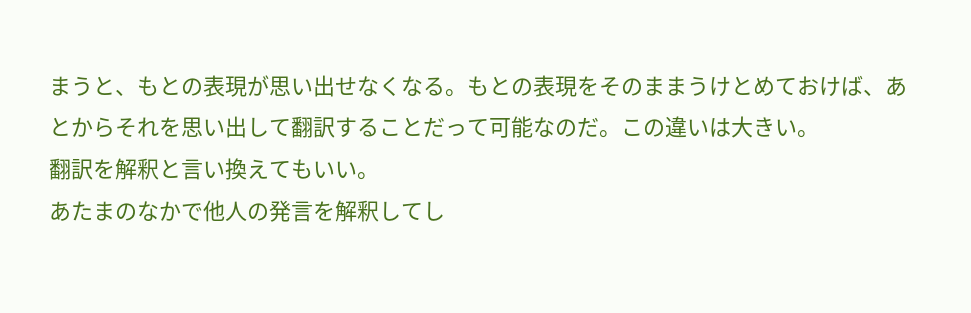まうと、もとの表現が思い出せなくなる。もとの表現をそのままうけとめておけば、あとからそれを思い出して翻訳することだって可能なのだ。この違いは大きい。
翻訳を解釈と言い換えてもいい。
あたまのなかで他人の発言を解釈してし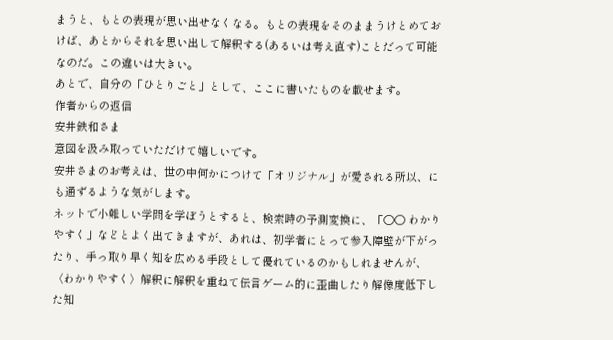まうと、もとの表現が思い出せなくなる。もとの表現をそのままうけとめておけば、あとからそれを思い出して解釈する(あるいは考え直す)ことだって可能なのだ。この違いは大きい。
あとで、自分の「ひとりごと」として、ここに書いたものを載せます。
作者からの返信
安井鉄和さま
意図を汲み取っていただけて嬉しいです。
安井さまのお考えは、世の中何かにつけて「オリジナル」が愛される所以、にも通ずるような気がします。
ネットで小難しい学問を学ぼうとすると、検索時の予測変換に、「〇〇 わかりやすく」などとよく出てきますが、あれは、初学者にとって参入障壁が下がったり、手っ取り早く知を広める手段として優れているのかもしれませんが、〈わかりやすく〉解釈に解釈を重ねて伝言ゲーム的に歪曲したり解像度低下した知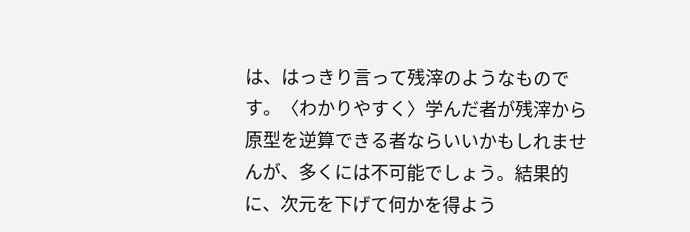は、はっきり言って残滓のようなものです。〈わかりやすく〉学んだ者が残滓から原型を逆算できる者ならいいかもしれませんが、多くには不可能でしょう。結果的に、次元を下げて何かを得よう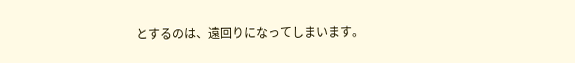とするのは、遠回りになってしまいます。